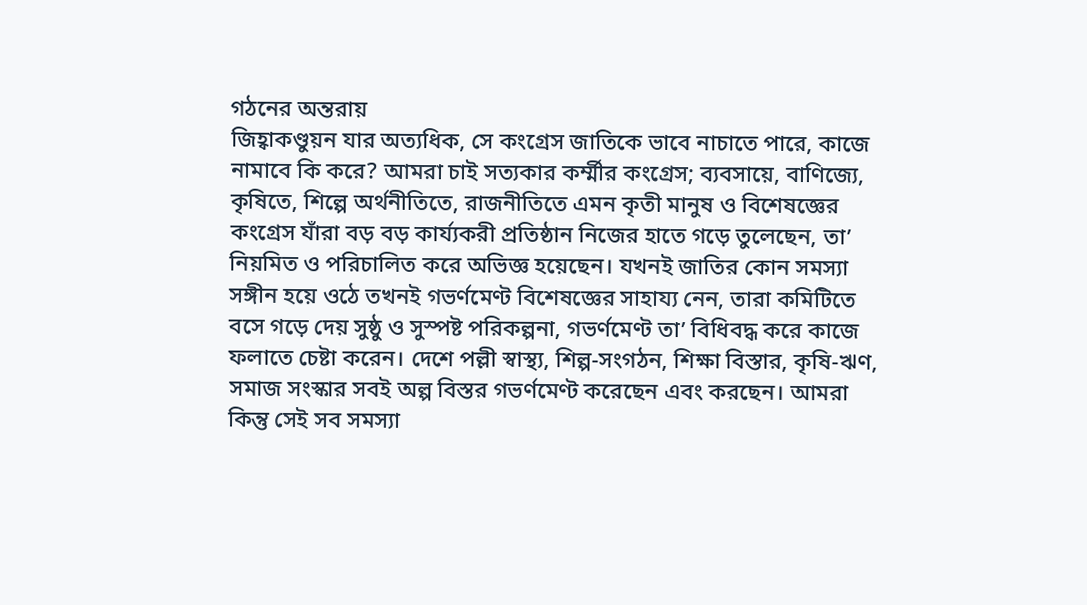গঠনের অন্তরায়
জিহ্বাকণ্ডুয়ন যার অত্যধিক, সে কংগ্রেস জাতিকে ভাবে নাচাতে পারে, কাজে নামাবে কি করে? আমরা চাই সত্যকার কর্ম্মীর কংগ্রেস; ব্যবসায়ে, বাণিজ্যে, কৃষিতে, শিল্পে অর্থনীতিতে, রাজনীতিতে এমন কৃতী মানুষ ও বিশেষজ্ঞের কংগ্রেস যাঁরা বড় বড় কার্য্যকরী প্রতিষ্ঠান নিজের হাতে গড়ে তুলেছেন, তা’ নিয়মিত ও পরিচালিত করে অভিজ্ঞ হয়েছেন। যখনই জাতির কোন সমস্যা সঙ্গীন হয়ে ওঠে তখনই গভর্ণমেণ্ট বিশেষজ্ঞের সাহায্য নেন, তারা কমিটিতে বসে গড়ে দেয় সুষ্ঠু ও সুস্পষ্ট পরিকল্পনা, গভর্ণমেণ্ট তা’ বিধিবদ্ধ করে কাজে ফলাতে চেষ্টা করেন। দেশে পল্লী স্বাস্থ্য, শিল্প-সংগঠন, শিক্ষা বিস্তার, কৃষি-ঋণ, সমাজ সংস্কার সবই অল্প বিস্তর গভর্ণমেণ্ট করেছেন এবং করছেন। আমরা কিন্তু সেই সব সমস্যা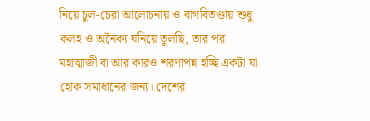নিয়ে চুল-চেরা আলোচনায় ও বাগবিতণ্ডায় শুধু কলহ ও অনৈক্য ঘনিয়ে তুলছি, তার পর মহাত্মাজী বা আর কারও শরণাপন্ন হচ্ছি একটা যা হোক সমাধানের জন্য। দেশের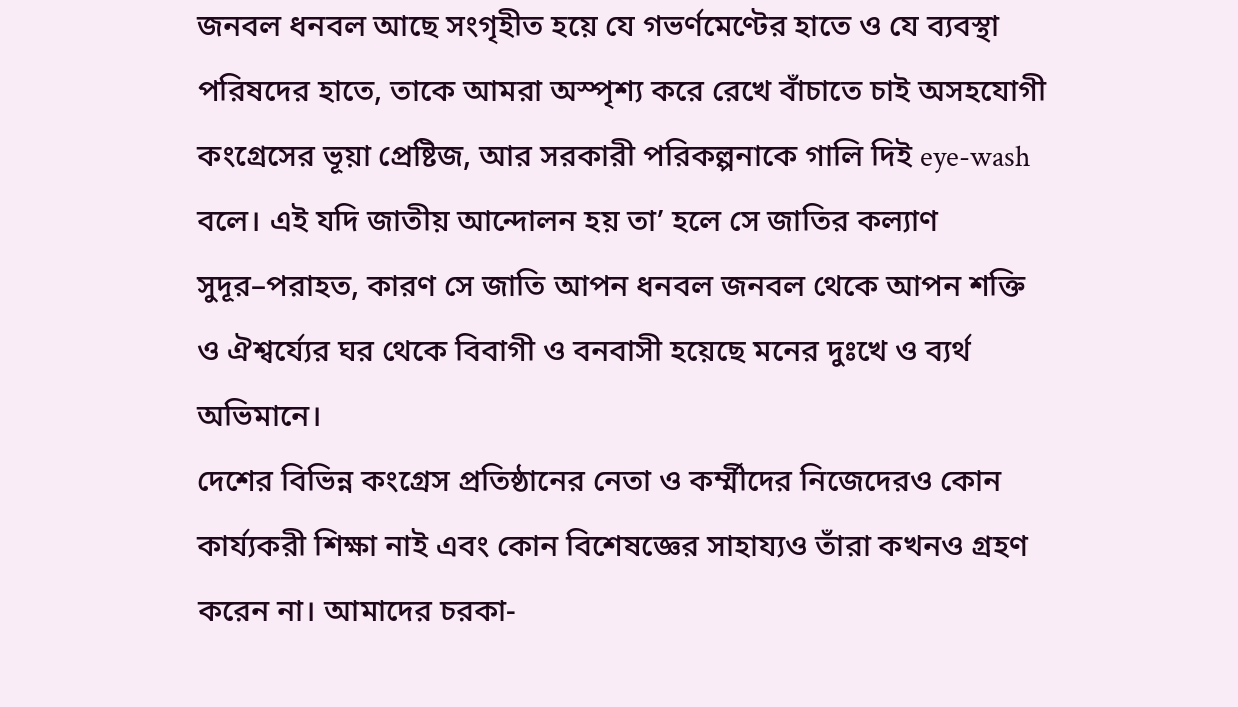জনবল ধনবল আছে সংগৃহীত হয়ে যে গভর্ণমেণ্টের হাতে ও যে ব্যবস্থা পরিষদের হাতে, তাকে আমরা অস্পৃশ্য করে রেখে বাঁচাতে চাই অসহযোগী কংগ্রেসের ভূয়া প্রেষ্টিজ, আর সরকারী পরিকল্পনাকে গালি দিই eye-wash বলে। এই যদি জাতীয় আন্দোলন হয় তা’ হলে সে জাতির কল্যাণ সুদূর–পরাহত, কারণ সে জাতি আপন ধনবল জনবল থেকে আপন শক্তি ও ঐশ্বর্য্যের ঘর থেকে বিবাগী ও বনবাসী হয়েছে মনের দুঃখে ও ব্যর্থ অভিমানে।
দেশের বিভিন্ন কংগ্রেস প্রতিষ্ঠানের নেতা ও কর্ম্মীদের নিজেদেরও কোন কার্য্যকরী শিক্ষা নাই এবং কোন বিশেষজ্ঞের সাহায্যও তাঁরা কখনও গ্রহণ করেন না। আমাদের চরকা-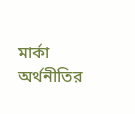মার্কা অর্থনীতির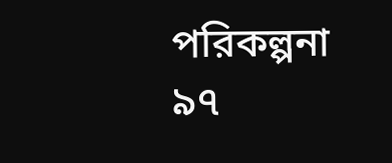পরিকল্পনা
৯৭